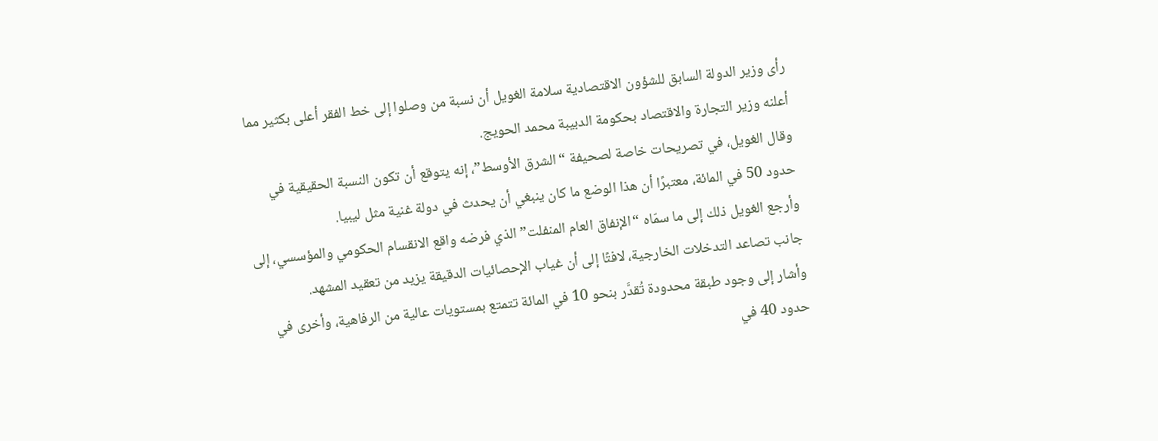رأى وزير الدولة السابق للشؤون الاقتصادية سلامة الغويل أن نسبة من وصلوا إلى خط الفقر أعلى بكثير مما أعلنه وزير التجارة والاقتصاد بحكومة الدبيبة محمد الحويج.
وقال الغويل، في تصريحات خاصة لصحيفة “الشرق الأوسط”، إنه يتوقع أن تكون النسبة الحقيقية في حدود 50 في المائة، معتبرًا أن هذا الوضع ما كان ينبغي أن يحدث في دولة غنية مثل ليبيا.
وأرجع الغويل ذلك إلى ما سمّاه “الإنفاق العام المنفلت” الذي فرضه واقع الانقسام الحكومي والمؤسسي، إلى جانب تصاعد التدخلات الخارجية، لافتًا إلى أن غياب الإحصائيات الدقيقة يزيد من تعقيد المشهد.
وأشار إلى وجود طبقة محدودة تُقدَّر بنحو 10 في المائة تتمتع بمستويات عالية من الرفاهية، وأخرى في حدود 40 في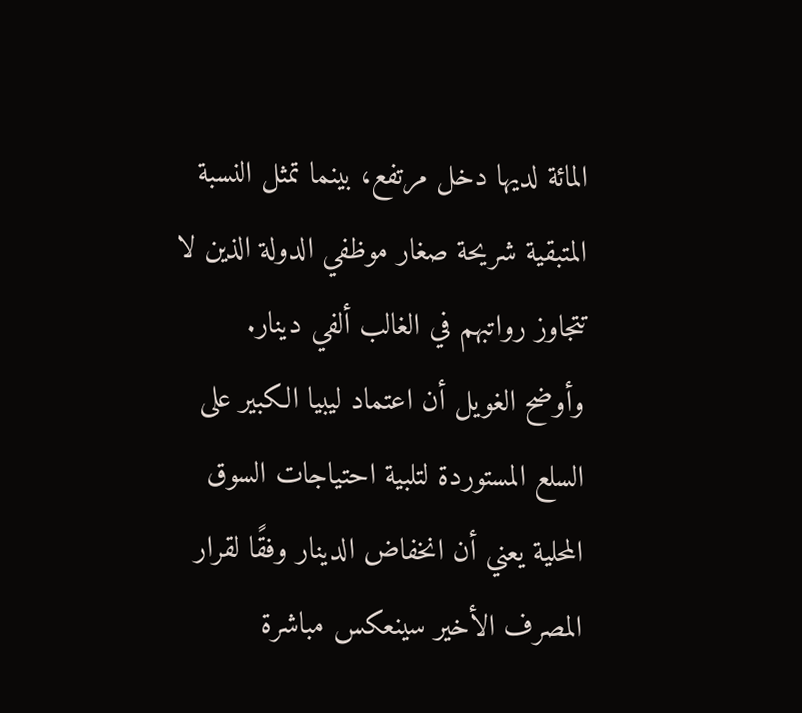المائة لديها دخل مرتفع، بينما تمثل النسبة المتبقية شريحة صغار موظفي الدولة الذين لا تتجاوز رواتبهم في الغالب ألفي دينار.
وأوضح الغويل أن اعتماد ليبيا الكبير على السلع المستوردة لتلبية احتياجات السوق المحلية يعني أن انخفاض الدينار وفقًا لقرار المصرف الأخير سينعكس مباشرة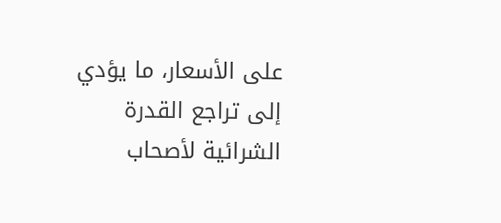على الأسعار، ما يؤدي إلى تراجع القدرة الشرائية لأصحاب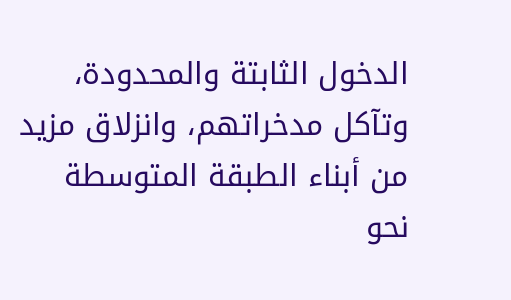الدخول الثابتة والمحدودة، وتآكل مدخراتهم، وانزلاق مزيد من أبناء الطبقة المتوسطة نحو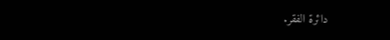دائرة الفقر.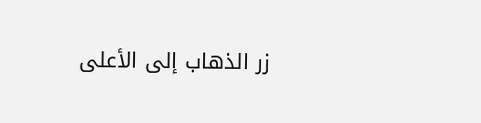زر الذهاب إلى الأعلى